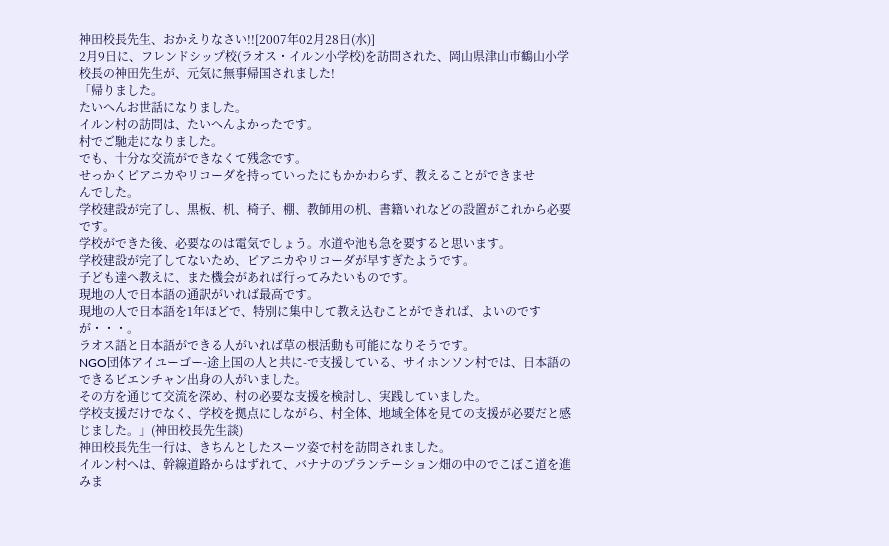神田校長先生、おかえりなさい!![2007年02月28日(水)]
2月9日に、フレンドシップ校(ラオス・イルン小学校)を訪問された、岡山県津山市鶴山小学校長の神田先生が、元気に無事帰国されました!
「帰りました。
たいへんお世話になりました。
イルン村の訪問は、たいへんよかったです。
村でご馳走になりました。
でも、十分な交流ができなくて残念です。
せっかくピアニカやリコーダを持っていったにもかかわらず、教えることができませ
んでした。
学校建設が完了し、黒板、机、椅子、棚、教師用の机、書籍いれなどの設置がこれから必要です。
学校ができた後、必要なのは電気でしょう。水道や池も急を要すると思います。
学校建設が完了してないため、ピアニカやリコーダが早すぎたようです。
子ども達へ教えに、また機会があれば行ってみたいものです。
現地の人で日本語の通訳がいれば最高です。
現地の人で日本語を1年ほどで、特別に集中して教え込むことができれば、よいのですが・・・。
ラオス語と日本語ができる人がいれば草の根活動も可能になりそうです。
NGO団体アイユーゴー-途上国の人と共に-で支援している、サイホンソン村では、日本語のできるビエンチャン出身の人がいました。
その方を通じて交流を深め、村の必要な支援を検討し、実践していました。
学校支援だけでなく、学校を拠点にしながら、村全体、地域全体を見ての支援が必要だと感じました。」(神田校長先生談)
神田校長先生一行は、きちんとしたスーツ姿で村を訪問されました。
イルン村へは、幹線道路からはずれて、バナナのプランテーション畑の中のでこぼこ道を進みま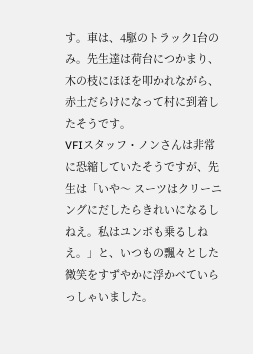す。車は、4駆のトラック1台のみ。先生達は荷台につかまり、木の枝にほほを叩かれながら、赤土だらけになって村に到着したそうです。
VFIスタッフ・ノンさんは非常に恐縮していたそうですが、先生は「いや〜 スーツはクリーニングにだしたらきれいになるしねえ。私はユンボも乗るしねえ。」と、いつもの飄々とした微笑をすずやかに浮かべていらっしゃいました。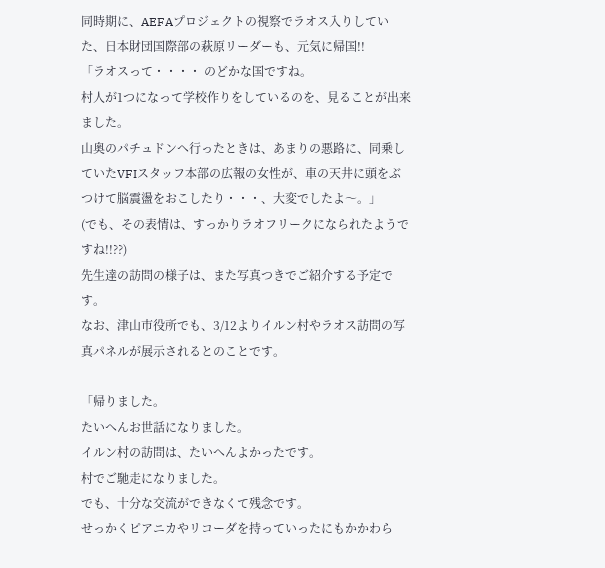同時期に、AEFAプロジェクトの視察でラオス入りしていた、日本財団国際部の萩原リーダーも、元気に帰国!!
「ラオスって・・・・ のどかな国ですね。
村人が1つになって学校作りをしているのを、見ることが出来ました。
山奥のパチュドンへ行ったときは、あまりの悪路に、同乗していたVFIスタッフ本部の広報の女性が、車の天井に頭をぶつけて脳震盪をおこしたり・・・、大変でしたよ〜。」
(でも、その表情は、すっかりラオフリークになられたようですね!!??)
先生達の訪問の様子は、また写真つきでご紹介する予定です。
なお、津山市役所でも、3/12よりイルン村やラオス訪問の写真パネルが展示されるとのことです。

「帰りました。
たいへんお世話になりました。
イルン村の訪問は、たいへんよかったです。
村でご馳走になりました。
でも、十分な交流ができなくて残念です。
せっかくピアニカやリコーダを持っていったにもかかわら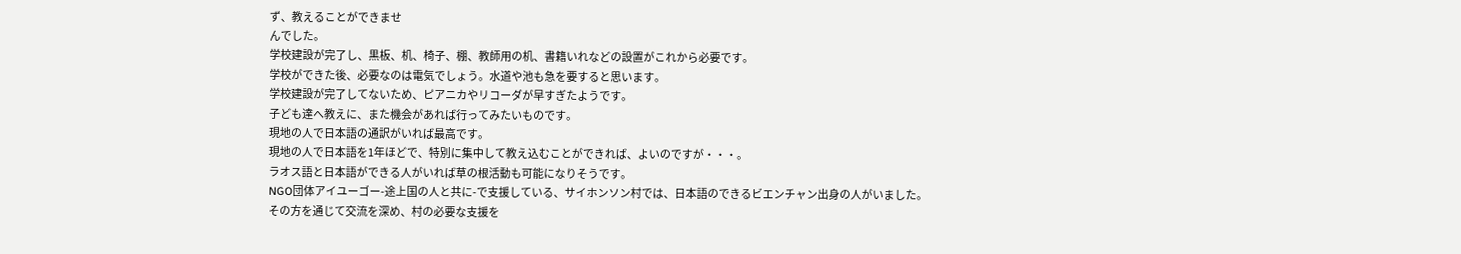ず、教えることができませ
んでした。
学校建設が完了し、黒板、机、椅子、棚、教師用の机、書籍いれなどの設置がこれから必要です。
学校ができた後、必要なのは電気でしょう。水道や池も急を要すると思います。
学校建設が完了してないため、ピアニカやリコーダが早すぎたようです。
子ども達へ教えに、また機会があれば行ってみたいものです。
現地の人で日本語の通訳がいれば最高です。
現地の人で日本語を1年ほどで、特別に集中して教え込むことができれば、よいのですが・・・。
ラオス語と日本語ができる人がいれば草の根活動も可能になりそうです。
NGO団体アイユーゴー-途上国の人と共に-で支援している、サイホンソン村では、日本語のできるビエンチャン出身の人がいました。
その方を通じて交流を深め、村の必要な支援を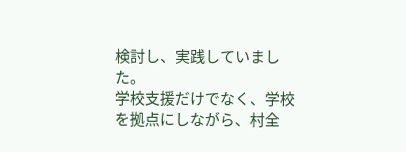検討し、実践していました。
学校支援だけでなく、学校を拠点にしながら、村全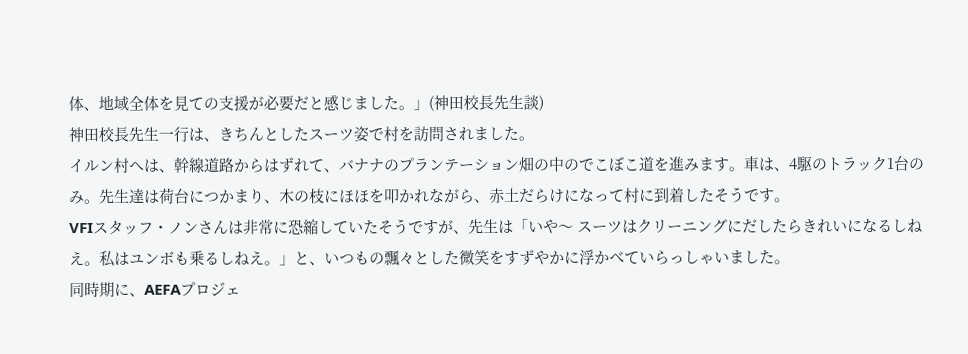体、地域全体を見ての支援が必要だと感じました。」(神田校長先生談)
神田校長先生一行は、きちんとしたスーツ姿で村を訪問されました。
イルン村へは、幹線道路からはずれて、バナナのプランテーション畑の中のでこぼこ道を進みます。車は、4駆のトラック1台のみ。先生達は荷台につかまり、木の枝にほほを叩かれながら、赤土だらけになって村に到着したそうです。
VFIスタッフ・ノンさんは非常に恐縮していたそうですが、先生は「いや〜 スーツはクリーニングにだしたらきれいになるしねえ。私はユンボも乗るしねえ。」と、いつもの飄々とした微笑をすずやかに浮かべていらっしゃいました。
同時期に、AEFAプロジェ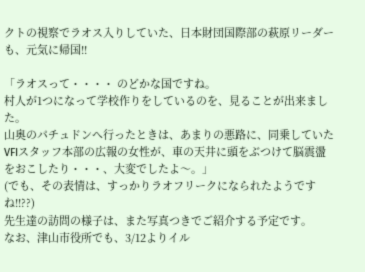クトの視察でラオス入りしていた、日本財団国際部の萩原リーダーも、元気に帰国!!

「ラオスって・・・・ のどかな国ですね。
村人が1つになって学校作りをしているのを、見ることが出来ました。
山奥のパチュドンへ行ったときは、あまりの悪路に、同乗していたVFIスタッフ本部の広報の女性が、車の天井に頭をぶつけて脳震盪をおこしたり・・・、大変でしたよ〜。」
(でも、その表情は、すっかりラオフリークになられたようですね!!??)
先生達の訪問の様子は、また写真つきでご紹介する予定です。
なお、津山市役所でも、3/12よりイル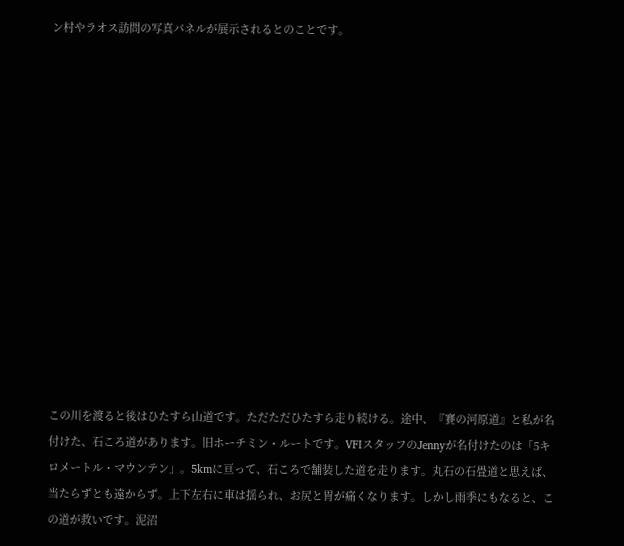ン村やラオス訪問の写真パネルが展示されるとのことです。














この川を渡ると後はひたすら山道です。ただただひたすら走り続ける。途中、『賽の河原道』と私が名付けた、石ころ道があります。旧ホーチミン・ルートです。VFIスタッフのJennyが名付けたのは「5キロメートル・マウンテン」。5kmに亘って、石ころで舗装した道を走ります。丸石の石畳道と思えば、当たらずとも遠からず。上下左右に車は揺られ、お尻と胃が痛くなります。しかし雨季にもなると、この道が救いです。泥沼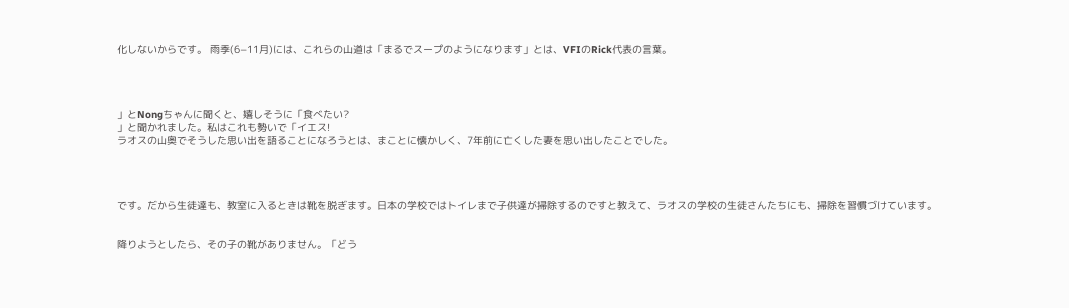化しないからです。 雨季(6−11月)には、これらの山道は「まるでスープのようになります」とは、VFIのRick代表の言葉。




」とNongちゃんに聞くと、嬉しそうに「食べたい?
」と聞かれました。私はこれも勢いで「イエス!
ラオスの山奥でそうした思い出を語ることになろうとは、まことに懐かしく、7年前に亡くした妻を思い出したことでした。




です。だから生徒達も、教室に入るときは靴を脱ぎます。日本の学校ではトイレまで子供達が掃除するのですと教えて、ラオスの学校の生徒さんたちにも、掃除を習慣づけています。


降りようとしたら、その子の靴がありません。「どう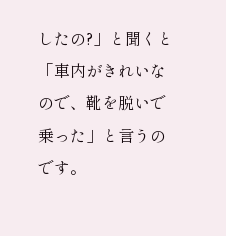したの?」と聞くと「車内がきれいなので、靴を脱いで乗った」と言うのです。